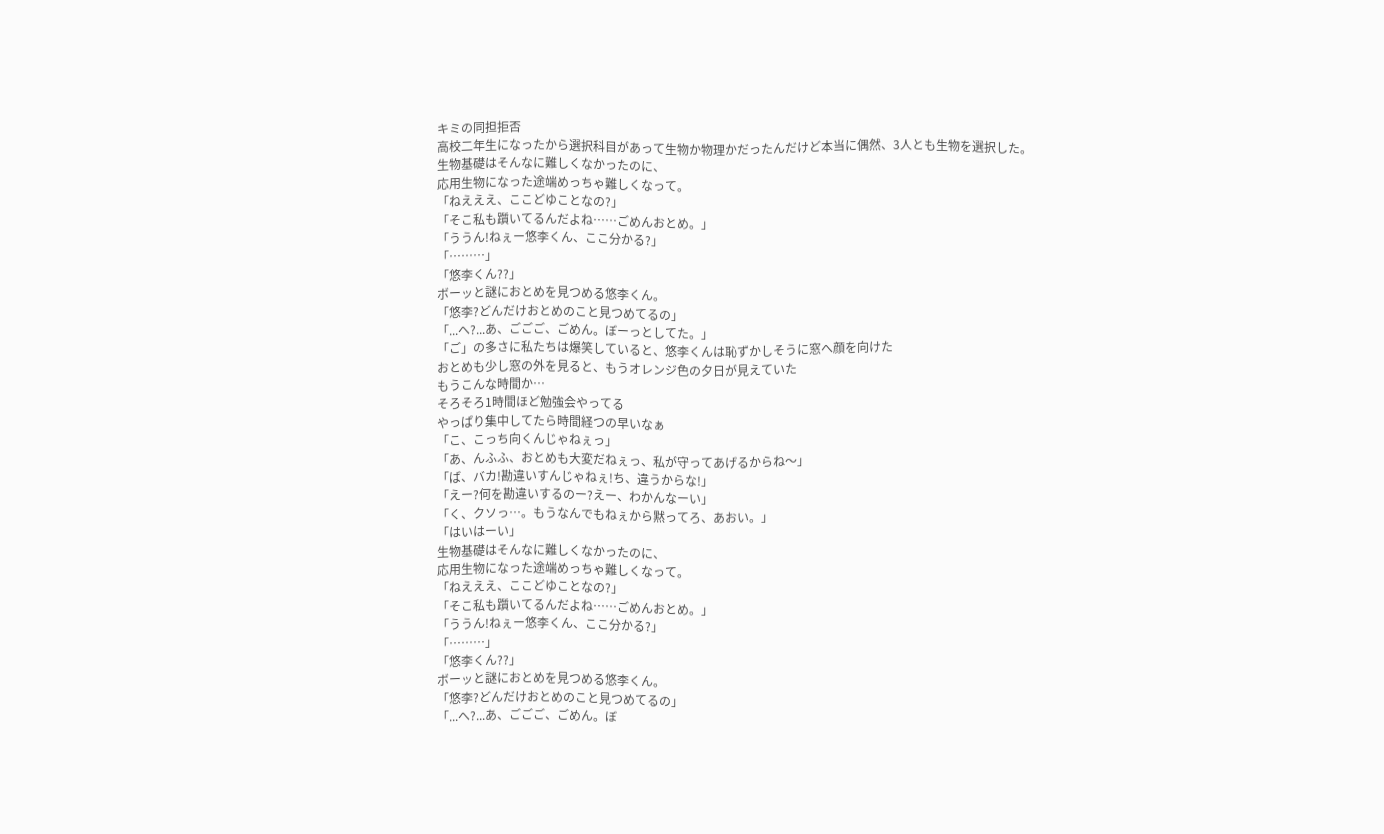キミの同担拒否
高校二年生になったから選択科目があって生物か物理かだったんだけど本当に偶然、3人とも生物を選択した。
生物基礎はそんなに難しくなかったのに、
応用生物になった途端めっちゃ難しくなって。
「ねえええ、ここどゆことなの?」
「そこ私も躓いてるんだよね……ごめんおとめ。」
「ううん!ねぇー悠李くん、ここ分かる?」
「………」
「悠李くん??」
ボーッと謎におとめを見つめる悠李くん。
「悠李?どんだけおとめのこと見つめてるの」
「...へ?...あ、ごごご、ごめん。ぼーっとしてた。」
「ご」の多さに私たちは爆笑していると、悠李くんは恥ずかしそうに窓へ顔を向けた
おとめも少し窓の外を見ると、もうオレンジ色の夕日が見えていた
もうこんな時間か…
そろそろ1時間ほど勉強会やってる
やっぱり集中してたら時間経つの早いなぁ
「こ、こっち向くんじゃねぇっ」
「あ、んふふ、おとめも大変だねぇっ、私が守ってあげるからね〜」
「ば、バカ!勘違いすんじゃねぇ!ち、違うからな!」
「えー?何を勘違いするのー?えー、わかんなーい」
「く、クソっ…。もうなんでもねぇから黙ってろ、あおい。」
「はいはーい」
生物基礎はそんなに難しくなかったのに、
応用生物になった途端めっちゃ難しくなって。
「ねえええ、ここどゆことなの?」
「そこ私も躓いてるんだよね……ごめんおとめ。」
「ううん!ねぇー悠李くん、ここ分かる?」
「………」
「悠李くん??」
ボーッと謎におとめを見つめる悠李くん。
「悠李?どんだけおとめのこと見つめてるの」
「...へ?...あ、ごごご、ごめん。ぼ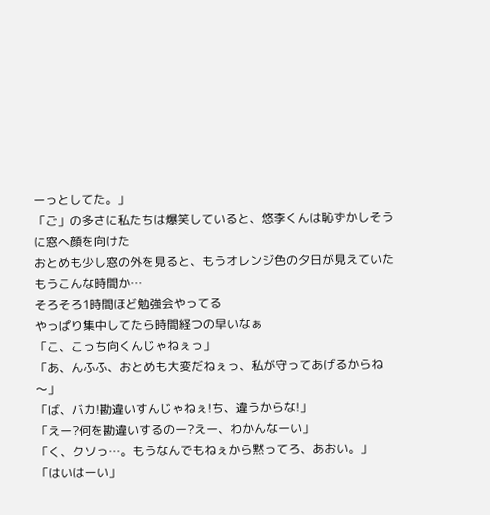ーっとしてた。」
「ご」の多さに私たちは爆笑していると、悠李くんは恥ずかしそうに窓へ顔を向けた
おとめも少し窓の外を見ると、もうオレンジ色の夕日が見えていた
もうこんな時間か…
そろそろ1時間ほど勉強会やってる
やっぱり集中してたら時間経つの早いなぁ
「こ、こっち向くんじゃねぇっ」
「あ、んふふ、おとめも大変だねぇっ、私が守ってあげるからね〜」
「ば、バカ!勘違いすんじゃねぇ!ち、違うからな!」
「えー?何を勘違いするのー?えー、わかんなーい」
「く、クソっ…。もうなんでもねぇから黙ってろ、あおい。」
「はいはーい」